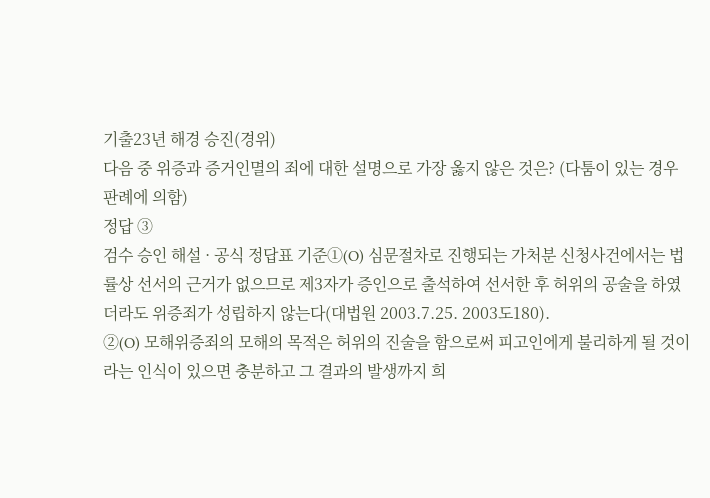기출23년 해경 승진(경위)
다음 중 위증과 증거인멸의 죄에 대한 설명으로 가장 옳지 않은 것은? (다툼이 있는 경우 판례에 의함)
정답 ③
검수 승인 해설 · 공식 정답표 기준①(O) 심문절차로 진행되는 가처분 신청사건에서는 법률상 선서의 근거가 없으므로 제3자가 증인으로 출석하여 선서한 후 허위의 공술을 하였더라도 위증죄가 성립하지 않는다(대법원 2003.7.25. 2003도180).
②(O) 모해위증죄의 모해의 목적은 허위의 진술을 함으로써 피고인에게 불리하게 될 것이라는 인식이 있으면 충분하고 그 결과의 발생까지 희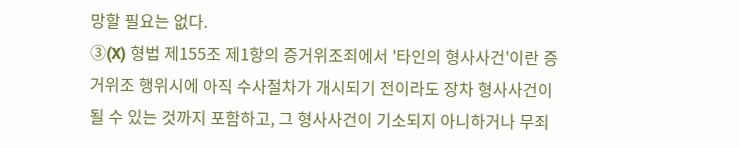망할 필요는 없다.
③(X) 형법 제155조 제1항의 증거위조죄에서 '타인의 형사사건'이란 증거위조 행위시에 아직 수사절차가 개시되기 전이라도 장차 형사사건이 될 수 있는 것까지 포함하고, 그 형사사건이 기소되지 아니하거나 무죄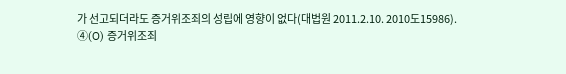가 선고되더라도 증거위조죄의 성립에 영향이 없다(대법원 2011.2.10. 2010도15986).
④(O) 증거위조죄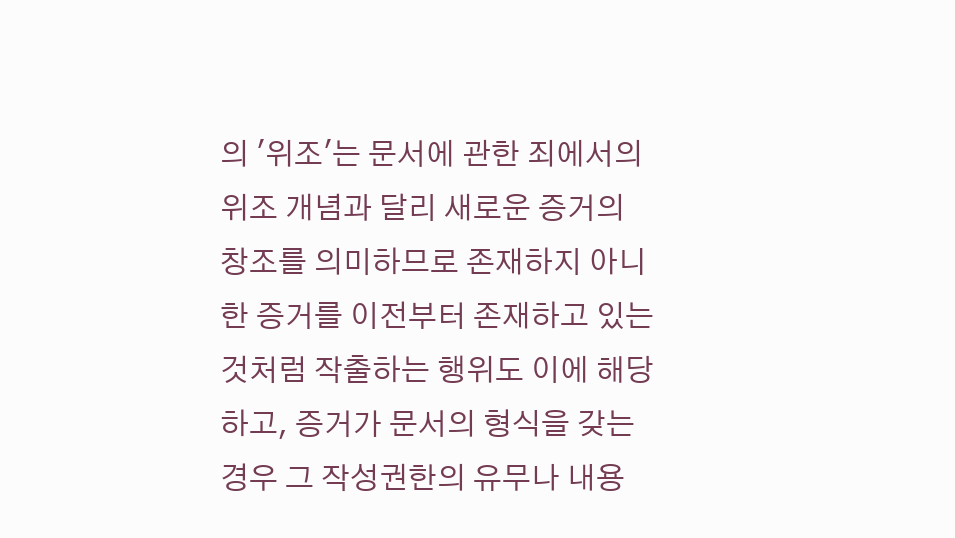의 '위조'는 문서에 관한 죄에서의 위조 개념과 달리 새로운 증거의 창조를 의미하므로 존재하지 아니한 증거를 이전부터 존재하고 있는 것처럼 작출하는 행위도 이에 해당하고, 증거가 문서의 형식을 갖는 경우 그 작성권한의 유무나 내용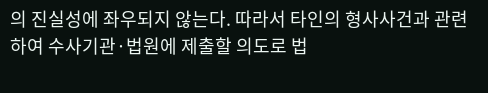의 진실성에 좌우되지 않는다. 따라서 타인의 형사사건과 관련하여 수사기관·법원에 제출할 의도로 법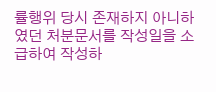률행위 당시 존재하지 아니하였던 처분문서를 작성일을 소급하여 작성하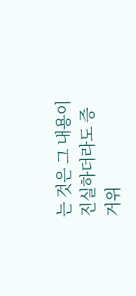는 것은 그 내용이 진실하더라도 증거위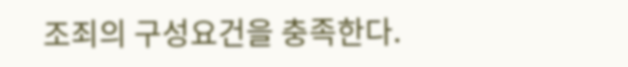조죄의 구성요건을 충족한다.